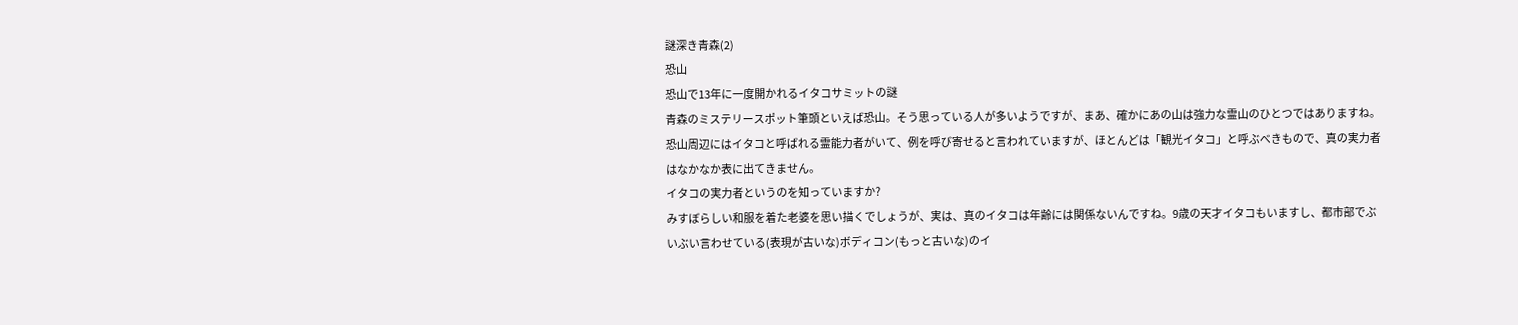謎深き青森(2)
恐山
恐山で13年に一度開かれるイタコサミットの謎
青森のミステリースポット筆頭といえば恐山。そう思っている人が多いようですが、まあ、確かにあの山は強力な霊山のひとつではありますね。
恐山周辺にはイタコと呼ばれる霊能力者がいて、例を呼び寄せると言われていますが、ほとんどは「観光イタコ」と呼ぶべきもので、真の実力者はなかなか表に出てきません。
イタコの実力者というのを知っていますか?
みすぼらしい和服を着た老婆を思い描くでしょうが、実は、真のイタコは年齢には関係ないんですね。9歳の天才イタコもいますし、都市部でぶいぶい言わせている(表現が古いな)ボディコン(もっと古いな)のイ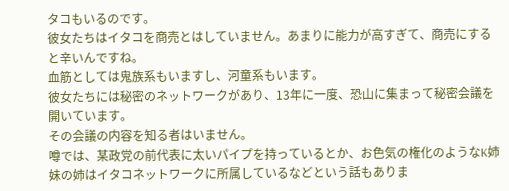タコもいるのです。
彼女たちはイタコを商売とはしていません。あまりに能力が高すぎて、商売にすると辛いんですね。
血筋としては鬼族系もいますし、河童系もいます。
彼女たちには秘密のネットワークがあり、13年に一度、恐山に集まって秘密会議を開いています。
その会議の内容を知る者はいません。
噂では、某政党の前代表に太いパイプを持っているとか、お色気の権化のようなK姉妹の姉はイタコネットワークに所属しているなどという話もありま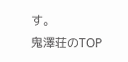す。
鬼澤荘のTOP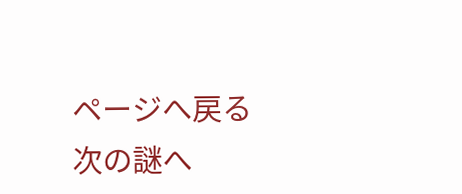ページへ戻る
次の謎へ